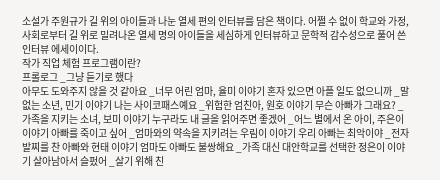소설가 주원규가 길 위의 아이들과 나눈 열세 편의 인터뷰를 담은 책이다. 어쩔 수 없이 학교와 가정, 사회로부터 길 위로 밀려나온 열세 명의 아이들을 세심하게 인터뷰하고 문학적 감수성으로 풀어 쓴 인터뷰 에세이이다.
작가 직업 체험 프로그램이란?
프롤로그 _그냥 듣기로 했다
아무도 도와주지 않을 것 같아요 _너무 어린 엄마, 율미 이야기 혼자 있으면 아플 일도 없으니까 _말 없는 소년, 민기 이야기 나는 사이코패스예요 _위험한 엄친아, 원호 이야기 무슨 아빠가 그래요? _가족을 지키는 소녀, 보미 이야기 누구라도 내 글을 읽어주면 좋겠어 _어느 별에서 온 아이, 주은이 이야기 아빠를 죽이고 싶어 _엄마와의 약속을 지키려는 우림이 이야기 우리 아빠는 최악이야 _전자발찌를 찬 아빠와 현태 이야기 엄마도 아빠도 불쌍해요 _가족 대신 대안학교를 선택한 정은이 이야기 살아남아서 슬펐어 _살기 위해 친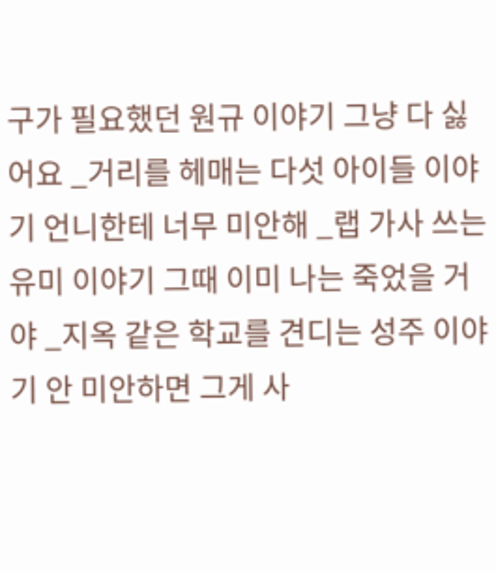구가 필요했던 원규 이야기 그냥 다 싫어요 _거리를 헤매는 다섯 아이들 이야기 언니한테 너무 미안해 _랩 가사 쓰는 유미 이야기 그때 이미 나는 죽었을 거야 _지옥 같은 학교를 견디는 성주 이야기 안 미안하면 그게 사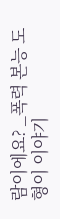람이에요? _폭력 본능 도형이 이야기